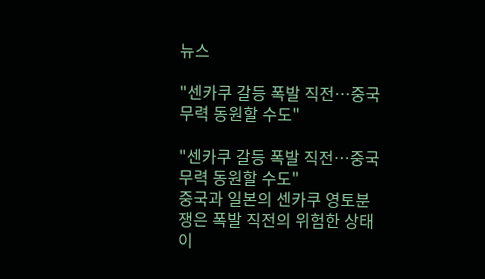뉴스

"센카쿠 갈등 폭발 직전…중국 무력 동원할 수도"

"센카쿠 갈등 폭발 직전…중국 무력 동원할 수도"
중국과 일본의 센카쿠 영토분쟁은 폭발 직전의 위험한 상태이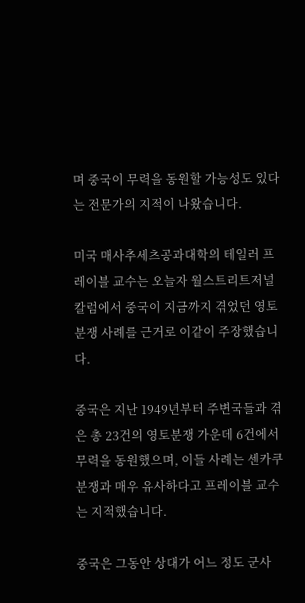며 중국이 무력을 동원할 가능성도 있다는 전문가의 지적이 나왔습니다.

미국 매사추세츠공과대학의 테일러 프레이블 교수는 오늘자 월스트리트저널 칼럼에서 중국이 지금까지 겪었던 영토분쟁 사례를 근거로 이같이 주장했습니다.

중국은 지난 1949년부터 주변국들과 겪은 총 23건의 영토분쟁 가운데 6건에서 무력을 동원했으며, 이들 사례는 센카쿠 분쟁과 매우 유사하다고 프레이블 교수는 지적했습니다.

중국은 그동안 상대가 어느 정도 군사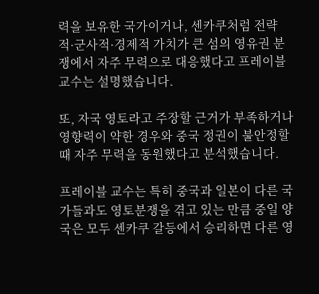력을 보유한 국가이거나, 센카쿠처럼 전략적·군사적·경제적 가치가 큰 섬의 영유권 분쟁에서 자주 무력으로 대응했다고 프레이블 교수는 설명했습니다.

또, 자국 영토라고 주장할 근거가 부족하거나 영향력이 약한 경우와 중국 정권이 불안정할 때 자주 무력을 동원했다고 분석했습니다.

프레이블 교수는 특히 중국과 일본이 다른 국가들과도 영토분쟁을 겪고 있는 만큼 중일 양국은 모두 센카쿠 갈등에서 승리하면 다른 영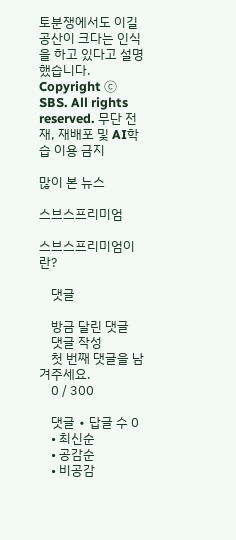토분쟁에서도 이길 공산이 크다는 인식을 하고 있다고 설명했습니다.
Copyright Ⓒ SBS. All rights reserved. 무단 전재, 재배포 및 AI학습 이용 금지

많이 본 뉴스

스브스프리미엄

스브스프리미엄이란?

    댓글

    방금 달린 댓글
    댓글 작성
    첫 번째 댓글을 남겨주세요.
    0 / 300

    댓글 ∙ 답글 수 0
    • 최신순
    • 공감순
    • 비공감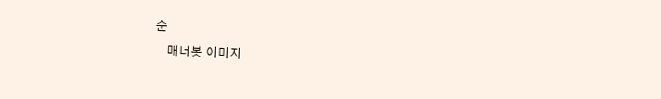순
    매너봇 이미지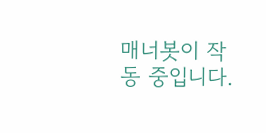매너봇이 작동 중입니다.